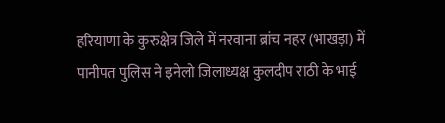हरियाणा के कुरुक्षेत्र जिले में नरवाना ब्रांच नहर (भाखड़ा) में पानीपत पुलिस ने इनेलो जिलाध्यक्ष कुलदीप राठी के भाई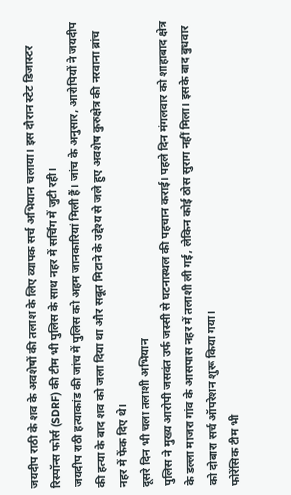जयदीप राठी के शव के अवशेषों की तलाश के लिए व्यापक सर्च अभियान चलाया। इस दौरान स्टेट डिजास्टर रिस्पॉन्स फोर्स (SDRF) की टीम भी पुलिस के साथ नहर में सर्चिंग में जुटी रही।
जयदीप राठी हत्याकांड की जांच में पुलिस को अहम जानकारियां मिली हैं। जांच के अनुसार, आरोपियों ने जयदीप की हत्या के बाद शव को जला दिया था और सबूत मिटाने के उद्देश्य से जले हुए अवशेष कुरुक्षेत्र की नरवाना ब्रांच नहर में फेंक दिए थे।
दूसरे दिन भी चला तलाशी अभियान
पुलिस ने मुख्य आरोपी जसवंत उर्फ जस्सी से घटनास्थल की पहचान कराई। पहले दिन मंगलवार को शाहाबाद क्षेत्र के डल्ला माजरा गांव के आसपास नहर में तलाशी ली गई, लेकिन कोई ठोस सुराग नहीं मिला। इसके बाद बुधवार को दोबारा सर्च ऑपरेशन शुरू किया गया।
फोरेंसिक टीम भी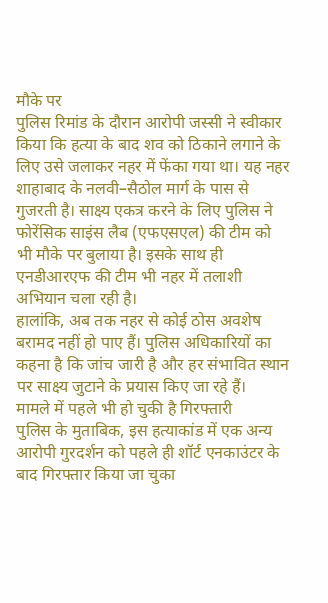मौके पर
पुलिस रिमांड के दौरान आरोपी जस्सी ने स्वीकार किया कि हत्या के बाद शव को ठिकाने लगाने के लिए उसे जलाकर नहर में फेंका गया था। यह नहर शाहाबाद के नलवी–सैठोल मार्ग के पास से गुजरती है। साक्ष्य एकत्र करने के लिए पुलिस ने फोरेंसिक साइंस लैब (एफएसएल) की टीम को भी मौके पर बुलाया है। इसके साथ ही एनडीआरएफ की टीम भी नहर में तलाशी अभियान चला रही है।
हालांकि, अब तक नहर से कोई ठोस अवशेष बरामद नहीं हो पाए हैं। पुलिस अधिकारियों का कहना है कि जांच जारी है और हर संभावित स्थान पर साक्ष्य जुटाने के प्रयास किए जा रहे हैं।
मामले में पहले भी हो चुकी है गिरफ्तारी
पुलिस के मुताबिक, इस हत्याकांड में एक अन्य आरोपी गुरदर्शन को पहले ही शॉर्ट एनकाउंटर के बाद गिरफ्तार किया जा चुका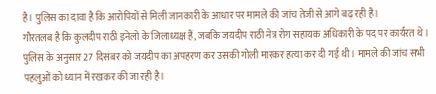है। पुलिस का दावा है कि आरोपियों से मिली जानकारी के आधार पर मामले की जांच तेजी से आगे बढ़ रही है।
गौरतलब है कि कुलदीप राठी इनेलो के जिलाध्यक्ष हैं, जबकि जयदीप राठी नेत्र रोग सहायक अधिकारी के पद पर कार्यरत थे। पुलिस के अनुसार 27 दिसंबर को जयदीप का अपहरण कर उसकी गोली मारकर हत्या कर दी गई थी। मामले की जांच सभी पहलुओं को ध्यान में रखकर की जा रही है।